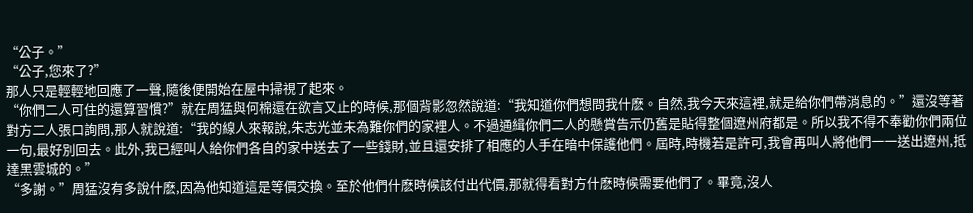“公子。”
“公子,您來了?”
那人只是輕輕地回應了一聲,隨後便開始在屋中掃視了起來。
“你們二人可住的還算習慣?”就在周猛與何棉還在欲言又止的時候,那個背影忽然說道:“我知道你們想問我什麽。自然,我今天來這裡,就是給你們帶消息的。”還沒等著對方二人張口詢問,那人就說道:“我的線人來報說,朱志光並未為難你們的家裡人。不過通緝你們二人的懸賞告示仍舊是貼得整個遼州府都是。所以我不得不奉勸你們兩位一句,最好別回去。此外,我已經叫人給你們各自的家中送去了一些錢財,並且還安排了相應的人手在暗中保護他們。屆時,時機若是許可,我會再叫人將他們一一送出遼州,抵達黑雲城的。”
“多謝。”周猛沒有多說什麽,因為他知道這是等價交換。至於他們什麽時候該付出代價,那就得看對方什麽時候需要他們了。畢竟,沒人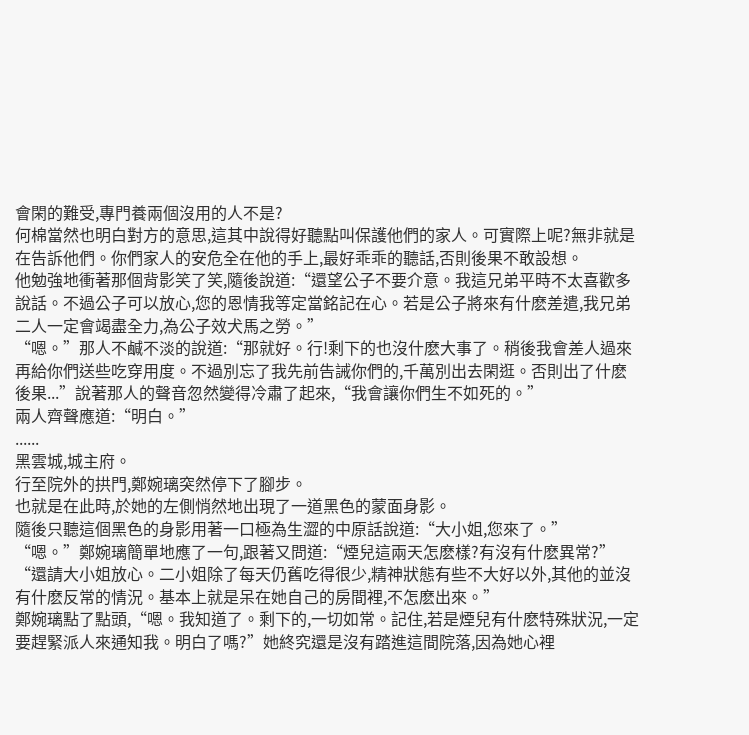會閑的難受,專門養兩個沒用的人不是?
何棉當然也明白對方的意思,這其中說得好聽點叫保護他們的家人。可實際上呢?無非就是在告訴他們。你們家人的安危全在他的手上,最好乖乖的聽話,否則後果不敢設想。
他勉強地衝著那個背影笑了笑,隨後說道:“還望公子不要介意。我這兄弟平時不太喜歡多說話。不過公子可以放心,您的恩情我等定當銘記在心。若是公子將來有什麽差遣,我兄弟二人一定會竭盡全力,為公子效犬馬之勞。”
“嗯。”那人不鹹不淡的說道:“那就好。行!剩下的也沒什麽大事了。稍後我會差人過來再給你們送些吃穿用度。不過別忘了我先前告誡你們的,千萬別出去閑逛。否則出了什麽後果...”說著那人的聲音忽然變得冷肅了起來,“我會讓你們生不如死的。”
兩人齊聲應道:“明白。”
......
黑雲城,城主府。
行至院外的拱門,鄭婉璃突然停下了腳步。
也就是在此時,於她的左側悄然地出現了一道黑色的蒙面身影。
隨後只聽這個黑色的身影用著一口極為生澀的中原話說道:“大小姐,您來了。”
“嗯。”鄭婉璃簡單地應了一句,跟著又問道:“煙兒這兩天怎麽樣?有沒有什麽異常?”
“還請大小姐放心。二小姐除了每天仍舊吃得很少,精神狀態有些不大好以外,其他的並沒有什麽反常的情況。基本上就是呆在她自己的房間裡,不怎麽出來。”
鄭婉璃點了點頭,“嗯。我知道了。剩下的,一切如常。記住,若是煙兒有什麽特殊狀況,一定要趕緊派人來通知我。明白了嗎?”她終究還是沒有踏進這間院落,因為她心裡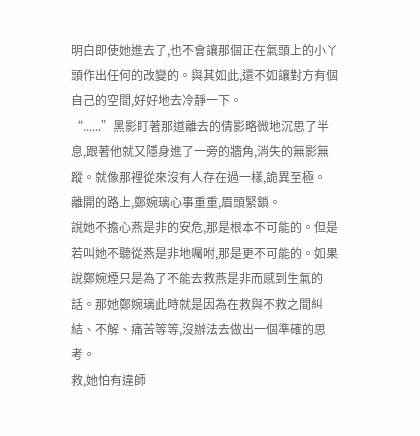明白即使她進去了,也不會讓那個正在氣頭上的小丫頭作出任何的改變的。與其如此,還不如讓對方有個自己的空間,好好地去冷靜一下。
“......”黑影盯著那道離去的倩影略微地沉思了半息,跟著他就又隱身進了一旁的牆角,消失的無影無蹤。就像那裡從來沒有人存在過一樣,詭異至極。
離開的路上,鄭婉璃心事重重,眉頭緊鎖。
說她不擔心燕是非的安危,那是根本不可能的。但是若叫她不聽從燕是非地囑咐,那是更不可能的。如果說鄭婉煙只是為了不能去救燕是非而感到生氣的話。那她鄭婉璃此時就是因為在救與不救之間糾結、不解、痛苦等等,沒辦法去做出一個準確的思考。
救,她怕有違師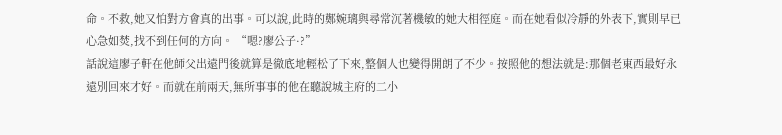命。不救,她又怕對方會真的出事。可以說,此時的鄭婉璃與尋常沉著機敏的她大相徑庭。而在她看似冷靜的外表下,實則早已心急如焚,找不到任何的方向。 “嗯?廖公子·?”
話說這廖子軒在他師父出遠門後就算是徹底地輕松了下來,整個人也變得開朗了不少。按照他的想法就是:那個老東西最好永遠別回來才好。而就在前兩天,無所事事的他在聽說城主府的二小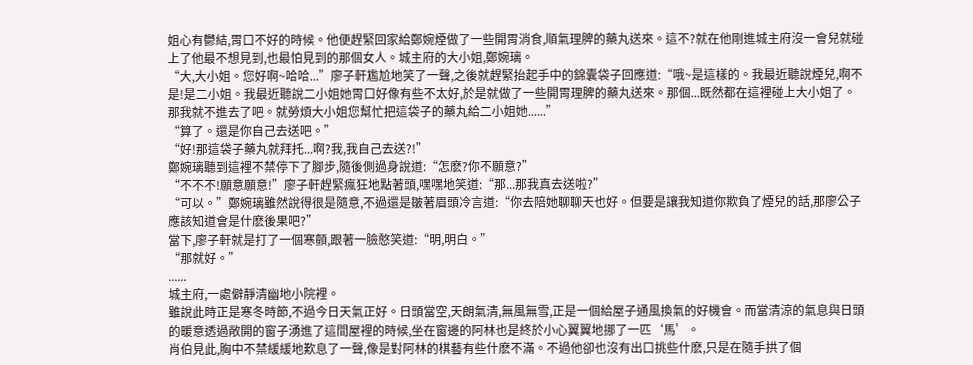姐心有鬱結,胃口不好的時候。他便趕緊回家給鄭婉煙做了一些開胃消食,順氣理脾的藥丸送來。這不?就在他剛進城主府沒一會兒就碰上了他最不想見到,也最怕見到的那個女人。城主府的大小姐,鄭婉璃。
“大,大小姐。您好啊~哈哈...”廖子軒尷尬地笑了一聲,之後就趕緊抬起手中的錦囊袋子回應道:“哦~是這樣的。我最近聽說煙兒,啊不是!是二小姐。我最近聽說二小姐她胃口好像有些不太好,於是就做了一些開胃理脾的藥丸送來。那個...既然都在這裡碰上大小姐了。那我就不進去了吧。就勞煩大小姐您幫忙把這袋子的藥丸給二小姐她......”
“算了。還是你自己去送吧。”
“好!那這袋子藥丸就拜托...啊?我,我自己去送?!”
鄭婉璃聽到這裡不禁停下了腳步,隨後側過身說道:“怎麽?你不願意?”
“不不不!願意願意!”廖子軒趕緊瘋狂地點著頭,嘿嘿地笑道:“那...那我真去送啦?”
“可以。”鄭婉璃雖然說得很是隨意,不過還是皺著眉頭冷言道:“你去陪她聊聊天也好。但要是讓我知道你欺負了煙兒的話,那廖公子應該知道會是什麽後果吧?”
當下,廖子軒就是打了一個寒顫,跟著一臉憨笑道:“明,明白。”
“那就好。”
......
城主府,一處僻靜清幽地小院裡。
雖說此時正是寒冬時節,不過今日天氣正好。日頭當空,天朗氣清,無風無雪,正是一個給屋子通風換氣的好機會。而當清涼的氣息與日頭的暖意透過敞開的窗子湧進了這間屋裡的時候,坐在窗邊的阿林也是終於小心翼翼地挪了一匹‘馬’。
肖伯見此,胸中不禁緩緩地歎息了一聲,像是對阿林的棋藝有些什麽不滿。不過他卻也沒有出口挑些什麽,只是在隨手拱了個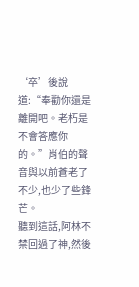‘卒’後說道:“奉勸你還是離開吧。老朽是不會答應你的。”肖伯的聲音與以前蒼老了不少,也少了些鋒芒。
聽到這話,阿林不禁回過了神,然後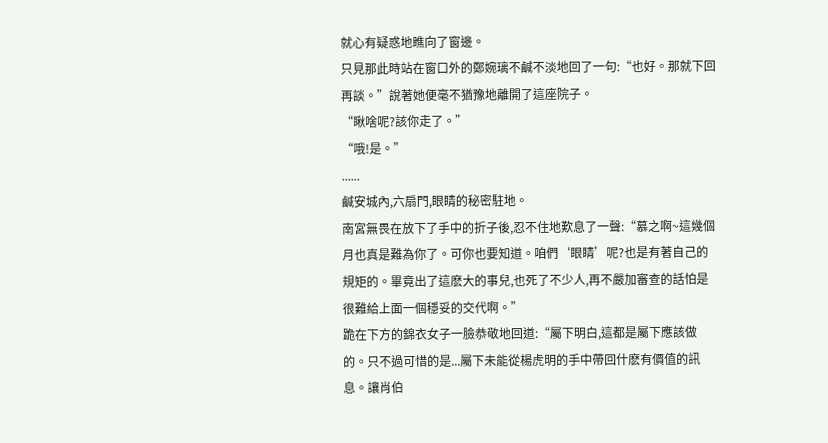就心有疑惑地瞧向了窗邊。
只見那此時站在窗口外的鄭婉璃不鹹不淡地回了一句:“也好。那就下回再談。”說著她便毫不猶豫地離開了這座院子。
“瞅啥呢?該你走了。”
“哦!是。”
......
鹹安城內,六扇門,眼睛的秘密駐地。
南宮無畏在放下了手中的折子後,忍不住地歎息了一聲:“慕之啊~這幾個月也真是難為你了。可你也要知道。咱們‘眼睛’呢?也是有著自己的規矩的。畢竟出了這麽大的事兒,也死了不少人,再不嚴加審查的話怕是很難給上面一個穩妥的交代啊。”
跪在下方的錦衣女子一臉恭敬地回道:“屬下明白,這都是屬下應該做的。只不過可惜的是...屬下未能從楊虎明的手中帶回什麽有價值的訊息。讓肖伯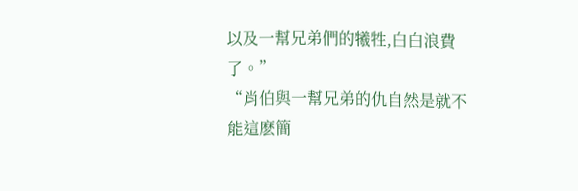以及一幫兄弟們的犧牲,白白浪費了。”
“肖伯與一幫兄弟的仇自然是就不能這麽簡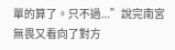單的算了。只不過...”說完南宮無畏又看向了對方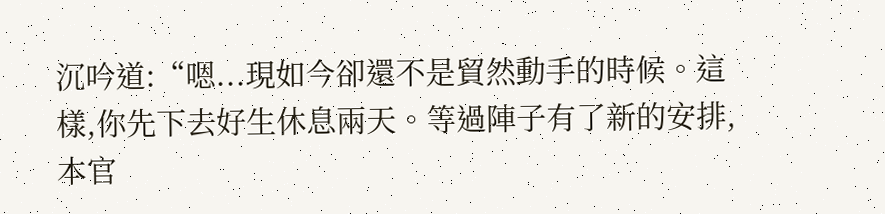沉吟道:“嗯...現如今卻還不是貿然動手的時候。這樣,你先下去好生休息兩天。等過陣子有了新的安排,本官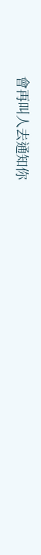會再叫人去通知你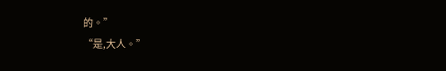的。”
“是,大人。”